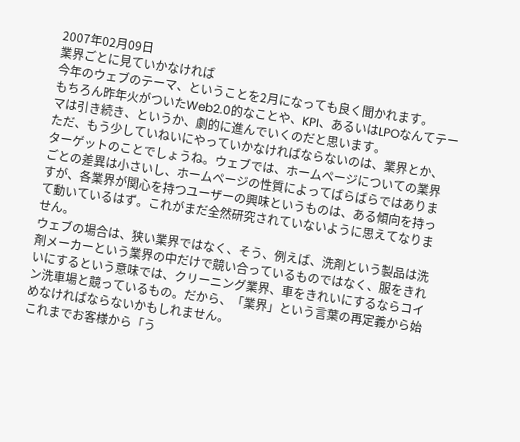2007年02月09日
業界ごとに見ていかなければ
今年のウェブのテーマ、ということを2月になっても良く聞かれます。
もちろん昨年火がついたWeb2.0的なことや、KPI、あるいはLPOなんてテーマは引き続き、というか、劇的に進んでいくのだと思います。
ただ、もう少していねいにやっていかなければならないのは、業界とか、ターゲットのことでしょうね。ウェブでは、ホームページについての業界ごとの差異は小さいし、ホームページの性質によってばらばらではありますが、各業界が関心を持つユーザーの興味というものは、ある傾向を持って動いているはず。これがまだ全然研究されていないように思えてなりません。
ウェブの場合は、狭い業界ではなく、そう、例えば、洗剤という製品は洗剤メーカーという業界の中だけで競い合っているものではなく、服をきれいにするという意味では、クリーニング業界、車をきれいにするならコイン洗車場と競っているもの。だから、「業界」という言葉の再定義から始めなければならないかもしれません。
これまでお客様から「う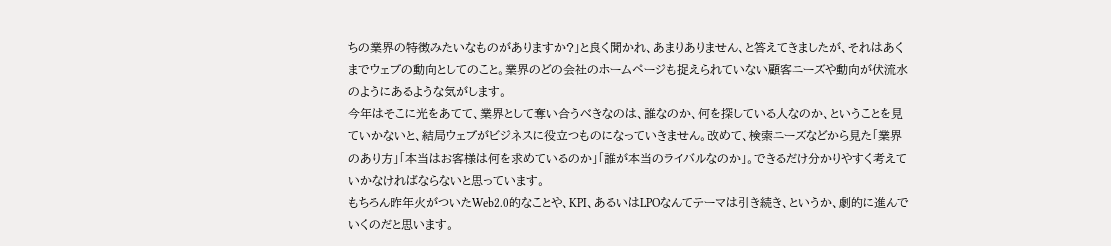ちの業界の特徴みたいなものがありますか?」と良く聞かれ、あまりありません、と答えてきましたが、それはあくまでウェブの動向としてのこと。業界のどの会社のホームページも捉えられていない顧客ニーズや動向が伏流水のようにあるような気がします。
今年はそこに光をあてて、業界として奪い合うべきなのは、誰なのか、何を探している人なのか、ということを見ていかないと、結局ウェブがビジネスに役立つものになっていきません。改めて、検索ニーズなどから見た「業界のあり方」「本当はお客様は何を求めているのか」「誰が本当のライバルなのか」。できるだけ分かりやすく考えていかなければならないと思っています。
もちろん昨年火がついたWeb2.0的なことや、KPI、あるいはLPOなんてテーマは引き続き、というか、劇的に進んでいくのだと思います。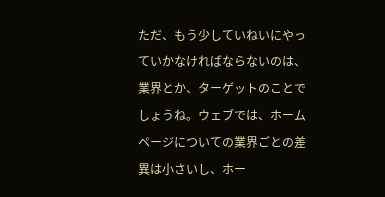ただ、もう少していねいにやっていかなければならないのは、業界とか、ターゲットのことでしょうね。ウェブでは、ホームページについての業界ごとの差異は小さいし、ホー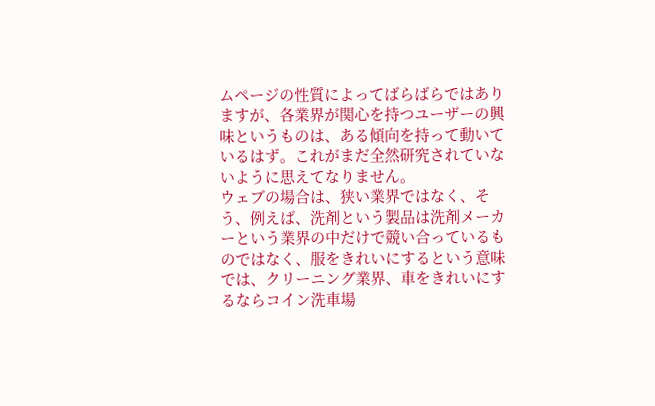ムページの性質によってばらばらではありますが、各業界が関心を持つユーザーの興味というものは、ある傾向を持って動いているはず。これがまだ全然研究されていないように思えてなりません。
ウェブの場合は、狭い業界ではなく、そう、例えば、洗剤という製品は洗剤メーカーという業界の中だけで競い合っているものではなく、服をきれいにするという意味では、クリーニング業界、車をきれいにするならコイン洗車場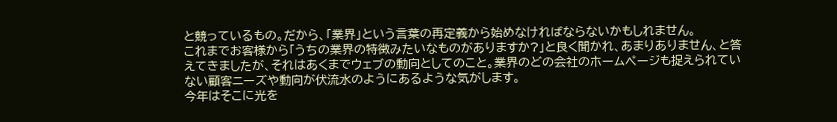と競っているもの。だから、「業界」という言葉の再定義から始めなければならないかもしれません。
これまでお客様から「うちの業界の特徴みたいなものがありますか?」と良く聞かれ、あまりありません、と答えてきましたが、それはあくまでウェブの動向としてのこと。業界のどの会社のホームページも捉えられていない顧客ニーズや動向が伏流水のようにあるような気がします。
今年はそこに光を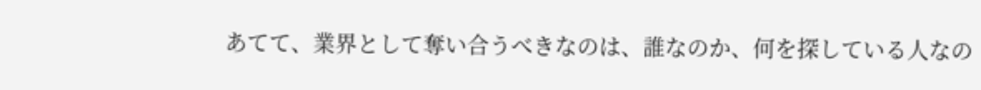あてて、業界として奪い合うべきなのは、誰なのか、何を探している人なの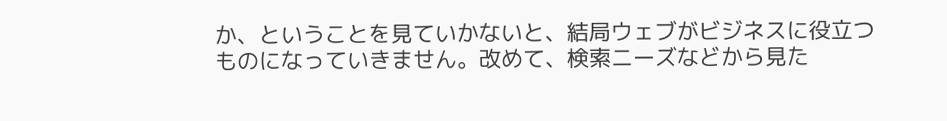か、ということを見ていかないと、結局ウェブがビジネスに役立つものになっていきません。改めて、検索ニーズなどから見た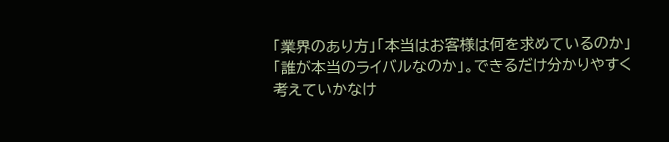「業界のあり方」「本当はお客様は何を求めているのか」「誰が本当のライバルなのか」。できるだけ分かりやすく考えていかなけ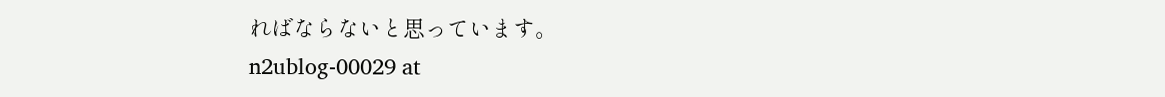ればならないと思っています。
n2ublog-00029 at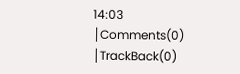14:03
│Comments(0)
│TrackBack(0)